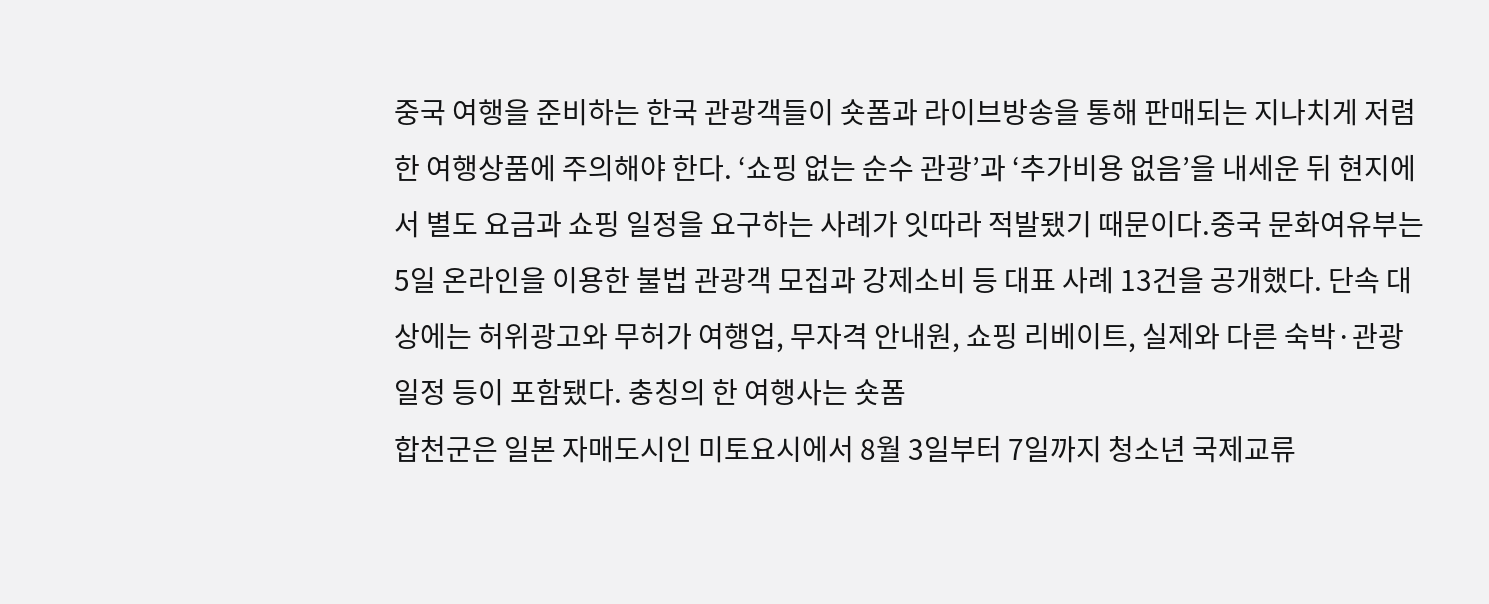중국 여행을 준비하는 한국 관광객들이 숏폼과 라이브방송을 통해 판매되는 지나치게 저렴한 여행상품에 주의해야 한다. ‘쇼핑 없는 순수 관광’과 ‘추가비용 없음’을 내세운 뒤 현지에서 별도 요금과 쇼핑 일정을 요구하는 사례가 잇따라 적발됐기 때문이다.중국 문화여유부는 5일 온라인을 이용한 불법 관광객 모집과 강제소비 등 대표 사례 13건을 공개했다. 단속 대상에는 허위광고와 무허가 여행업, 무자격 안내원, 쇼핑 리베이트, 실제와 다른 숙박·관광 일정 등이 포함됐다. 충칭의 한 여행사는 숏폼
합천군은 일본 자매도시인 미토요시에서 8월 3일부터 7일까지 청소년 국제교류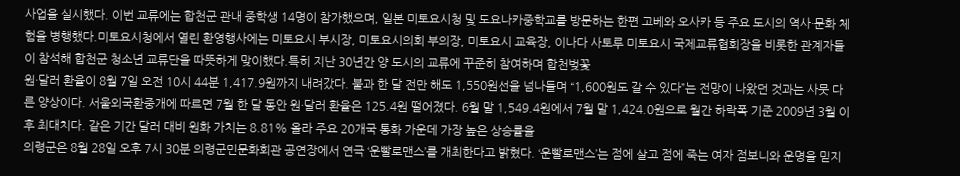사업을 실시했다. 이번 교류에는 합천군 관내 중학생 14명이 참가했으며, 일본 미토요시청 및 도요나카중학교를 방문하는 한편 고베와 오사카 등 주요 도시의 역사·문화 체험을 병행했다.미토요시청에서 열린 환영행사에는 미토요시 부시장, 미토요시의회 부의장, 미토요시 교육장, 이나다 사토루 미토요시 국제교류협회장을 비롯한 관계자들이 참석해 합천군 청소년 교류단을 따뜻하게 맞이했다.특히 지난 30년간 양 도시의 교류에 꾸준히 참여하며 합천벚꽃
원·달러 환율이 8월 7일 오전 10시 44분 1,417.9원까지 내려갔다. 불과 한 달 전만 해도 1,550원선을 넘나들며 “1,600원도 갈 수 있다”는 전망이 나왔던 것과는 사뭇 다른 양상이다. 서울외국환중개에 따르면 7월 한 달 동안 원·달러 환율은 125.4원 떨어졌다. 6월 말 1,549.4원에서 7월 말 1,424.0원으로 월간 하락폭 기준 2009년 3월 이후 최대치다. 같은 기간 달러 대비 원화 가치는 8.81% 올라 주요 20개국 통화 가운데 가장 높은 상승률을
의령군은 8월 28일 오후 7시 30분 의령군민문화회관 공연장에서 연극 ‘운빨로맨스’를 개최한다고 밝혔다. ‘운빨로맨스’는 점에 살고 점에 죽는 여자 점보니와 운명을 믿지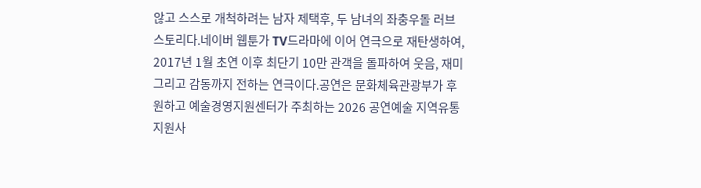않고 스스로 개척하려는 남자 제택후, 두 남녀의 좌충우돌 러브스토리다.네이버 웹툰가 TV드라마에 이어 연극으로 재탄생하여, 2017년 1월 초연 이후 최단기 10만 관객을 돌파하여 웃음, 재미 그리고 감동까지 전하는 연극이다.공연은 문화체육관광부가 후원하고 예술경영지원센터가 주최하는 2026 공연예술 지역유통 지원사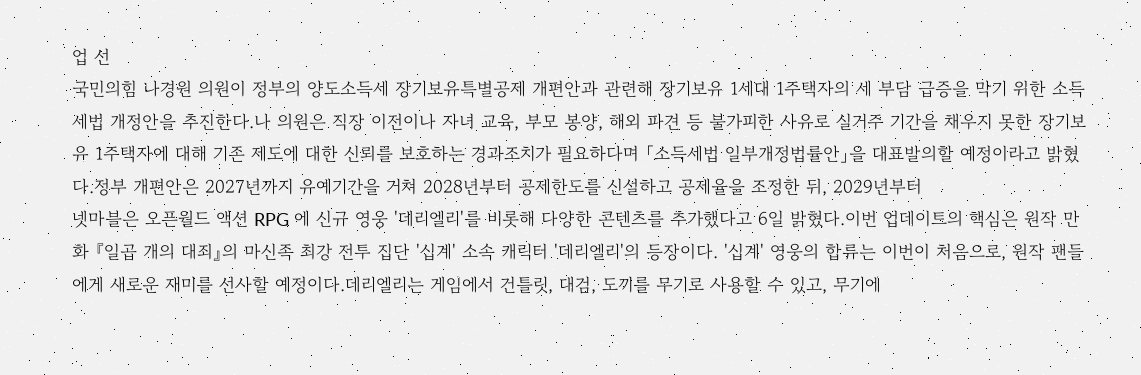업 선
국민의힘 나경원 의원이 정부의 양도소득세 장기보유특별공제 개편안과 관련해 장기보유 1세대 1주택자의 세 부담 급증을 막기 위한 소득세법 개정안을 추진한다.나 의원은 직장 이전이나 자녀 교육, 부모 봉양, 해외 파견 등 불가피한 사유로 실거주 기간을 채우지 못한 장기보유 1주택자에 대해 기존 제도에 대한 신뢰를 보호하는 경과조치가 필요하다며 「소득세법 일부개정법률안」을 대표발의할 예정이라고 밝혔다.정부 개편안은 2027년까지 유예기간을 거쳐 2028년부터 공제한도를 신설하고 공제율을 조정한 뒤, 2029년부터
넷마블은 오픈월드 액션 RPG 에 신규 영웅 '데리엘리'를 비롯해 다양한 콘텐츠를 추가했다고 6일 밝혔다.이번 업데이트의 핵심은 원작 만화 『일곱 개의 대죄』의 마신족 최강 전투 집단 '십계' 소속 캐릭터 '데리엘리'의 등장이다. '십계' 영웅의 합류는 이번이 처음으로, 원작 팬들에게 새로운 재미를 선사할 예정이다.데리엘리는 게임에서 건틀릿, 대검, 도끼를 무기로 사용할 수 있고, 무기에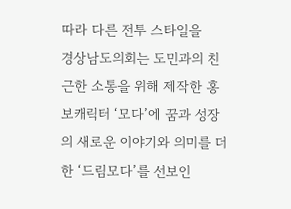따라 다른 전투 스타일을
경상남도의회는 도민과의 친근한 소통을 위해 제작한 홍보캐릭터 ‘모다’에 꿈과 성장의 새로운 이야기와 의미를 더한 ‘드림모다’를 선보인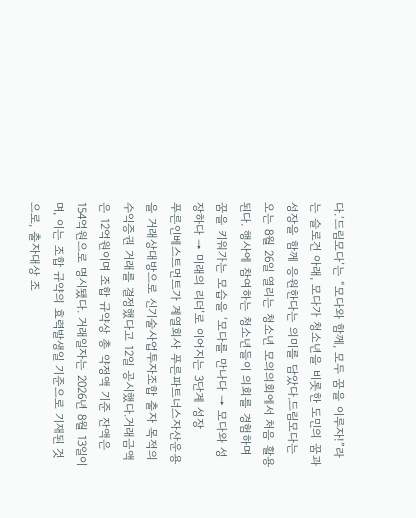다.‘드림모다’는 “모다와 함께, 모두 꿈을 이루자!”라는 슬로건 아래, 모다가 청소년을 비롯한 도민의 꿈과 성장을 함께 응원한다는 의미를 담았다.드림모다는 오는 8월 26일 열리는 청소년 모의의회에서 처음 활용된다. 행사에 참여하는 청소년들이 의회를 경험하며 꿈을 키워가는 모습을 ‘모다를 만나다 → 모다와 성장하다 → 미래의 리더’로 이어지는 3단계 성장
푸른인베스트먼트가 계열회사 푸른파트너스자산운용을 거래상대방으로 신기술사업투자조합 출자 목적의 수익증권 거래를 결정했다고 12일 공시했다.거래금액은 12억원이며 조합 규약상 총 약정액 기준 잔액은 154억원으로 명시됐다. 거래일자는 2026년 8월 13일이며, 이는 조합 규약의 효력발생일 기준으로 기재된 것으로, 출자대상 조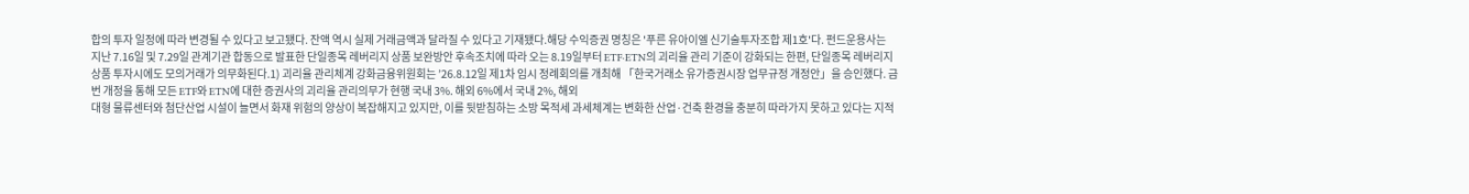합의 투자 일정에 따라 변경될 수 있다고 보고됐다. 잔액 역시 실제 거래금액과 달라질 수 있다고 기재됐다.해당 수익증권 명칭은 '푸른 유아이엘 신기술투자조합 제1호'다. 펀드운용사는
지난 7.16일 및 7.29일 관계기관 합동으로 발표한 단일종목 레버리지 상품 보완방안 후속조치에 따라 오는 8.19일부터 ETF·ETN의 괴리율 관리 기준이 강화되는 한편, 단일종목 레버리지 상품 투자시에도 모의거래가 의무화된다.1) 괴리율 관리체계 강화금융위원회는 ’26.8.12일 제1차 임시 정례회의를 개최해 「한국거래소 유가증권시장 업무규정 개정안」을 승인했다. 금번 개정을 통해 모든 ETF와 ETN에 대한 증권사의 괴리율 관리의무가 현행 국내 3%. 해외 6%에서 국내 2%, 해외
대형 물류센터와 첨단산업 시설이 늘면서 화재 위험의 양상이 복잡해지고 있지만, 이를 뒷받침하는 소방 목적세 과세체계는 변화한 산업·건축 환경을 충분히 따라가지 못하고 있다는 지적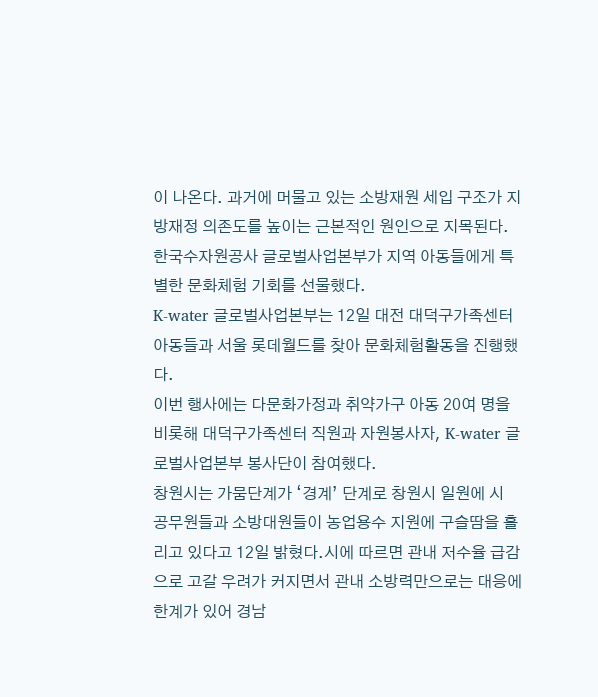이 나온다. 과거에 머물고 있는 소방재원 세입 구조가 지방재정 의존도를 높이는 근본적인 원인으로 지목된다.
한국수자원공사 글로벌사업본부가 지역 아동들에게 특별한 문화체험 기회를 선물했다.
K-water 글로벌사업본부는 12일 대전 대덕구가족센터 아동들과 서울 롯데월드를 찾아 문화체험활동을 진행했다.
이번 행사에는 다문화가정과 취약가구 아동 20여 명을 비롯해 대덕구가족센터 직원과 자원봉사자, K-water 글로벌사업본부 봉사단이 참여했다.
창원시는 가뭄단계가 ‘경계’ 단계로 창원시 일원에 시 공무원들과 소방대원들이 농업용수 지원에 구슬땀을 흘리고 있다고 12일 밝혔다.시에 따르면 관내 저수율 급감으로 고갈 우려가 커지면서 관내 소방력만으로는 대응에 한계가 있어 경남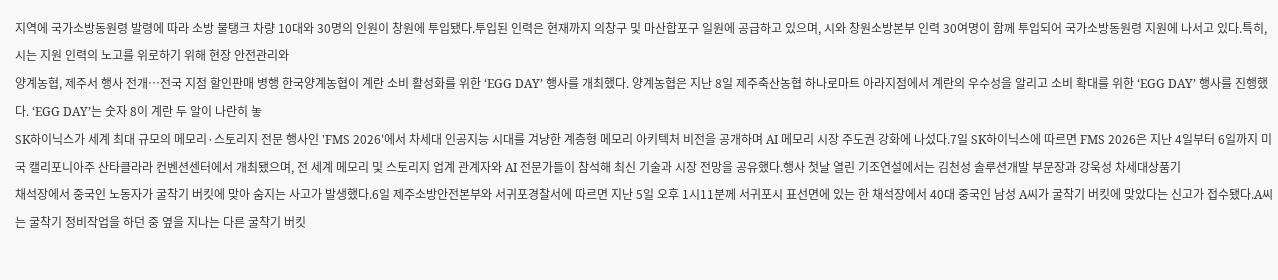지역에 국가소방동원령 발령에 따라 소방 물탱크 차량 10대와 30명의 인원이 창원에 투입됐다.투입된 인력은 현재까지 의창구 및 마산합포구 일원에 공급하고 있으며, 시와 창원소방본부 인력 30여명이 함께 투입되어 국가소방동원령 지원에 나서고 있다.특히, 시는 지원 인력의 노고를 위로하기 위해 현장 안전관리와
양계농협, 제주서 행사 전개…전국 지점 할인판매 병행 한국양계농협이 계란 소비 활성화를 위한 ‘EGG DAY’ 행사를 개최했다. 양계농협은 지난 8일 제주축산농협 하나로마트 아라지점에서 계란의 우수성을 알리고 소비 확대를 위한 ‘EGG DAY’ 행사를 진행했다. ‘EGG DAY’는 숫자 8이 계란 두 알이 나란히 놓
SK하이닉스가 세계 최대 규모의 메모리·스토리지 전문 행사인 'FMS 2026'에서 차세대 인공지능 시대를 겨냥한 계층형 메모리 아키텍처 비전을 공개하며 AI 메모리 시장 주도권 강화에 나섰다.7일 SK하이닉스에 따르면 FMS 2026은 지난 4일부터 6일까지 미국 캘리포니아주 산타클라라 컨벤션센터에서 개최됐으며, 전 세계 메모리 및 스토리지 업계 관계자와 AI 전문가들이 참석해 최신 기술과 시장 전망을 공유했다.행사 첫날 열린 기조연설에서는 김천성 솔루션개발 부문장과 강욱성 차세대상품기
채석장에서 중국인 노동자가 굴착기 버킷에 맞아 숨지는 사고가 발생했다.6일 제주소방안전본부와 서귀포경찰서에 따르면 지난 5일 오후 1시11분께 서귀포시 표선면에 있는 한 채석장에서 40대 중국인 남성 A씨가 굴착기 버킷에 맞았다는 신고가 접수됐다.A씨는 굴착기 정비작업을 하던 중 옆을 지나는 다른 굴착기 버킷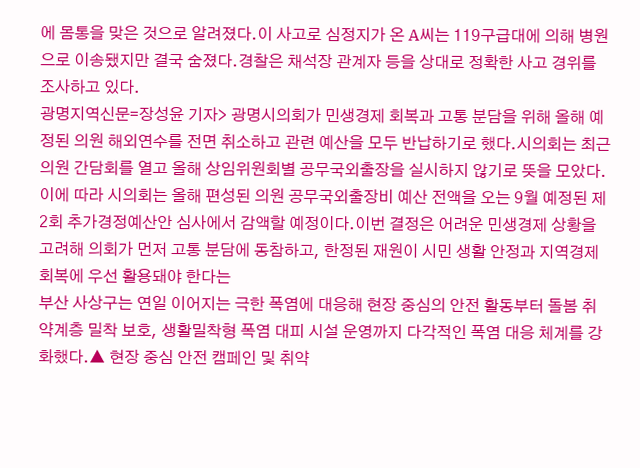에 몸통을 맞은 것으로 알려졌다.이 사고로 심정지가 온 A씨는 119구급대에 의해 병원으로 이송됐지만 결국 숨졌다.경찰은 채석장 관계자 등을 상대로 정확한 사고 경위를 조사하고 있다.
광명지역신문=장성윤 기자> 광명시의회가 민생경제 회복과 고통 분담을 위해 올해 예정된 의원 해외연수를 전면 취소하고 관련 예산을 모두 반납하기로 했다.시의회는 최근 의원 간담회를 열고 올해 상임위원회별 공무국외출장을 실시하지 않기로 뜻을 모았다.이에 따라 시의회는 올해 편성된 의원 공무국외출장비 예산 전액을 오는 9월 예정된 제2회 추가경정예산안 심사에서 감액할 예정이다.이번 결정은 어려운 민생경제 상황을 고려해 의회가 먼저 고통 분담에 동참하고, 한정된 재원이 시민 생활 안정과 지역경제 회복에 우선 활용돼야 한다는
부산 사상구는 연일 이어지는 극한 폭염에 대응해 현장 중심의 안전 활동부터 돌봄 취약계층 밀착 보호, 생활밀착형 폭염 대피 시설 운영까지 다각적인 폭염 대응 체계를 강화했다.▲ 현장 중심 안전 캠페인 및 취약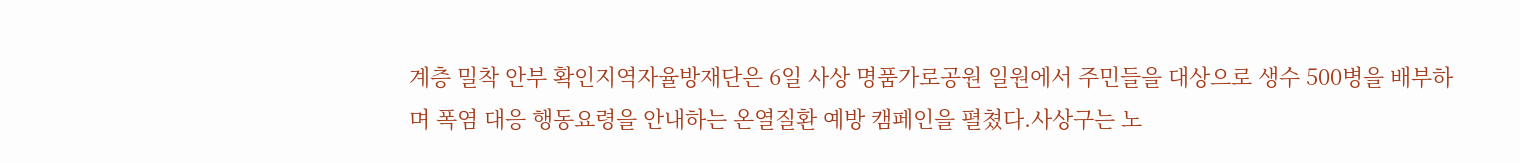계층 밀착 안부 확인지역자율방재단은 6일 사상 명품가로공원 일원에서 주민들을 대상으로 생수 500병을 배부하며 폭염 대응 행동요령을 안내하는 온열질환 예방 캠페인을 펼쳤다.사상구는 노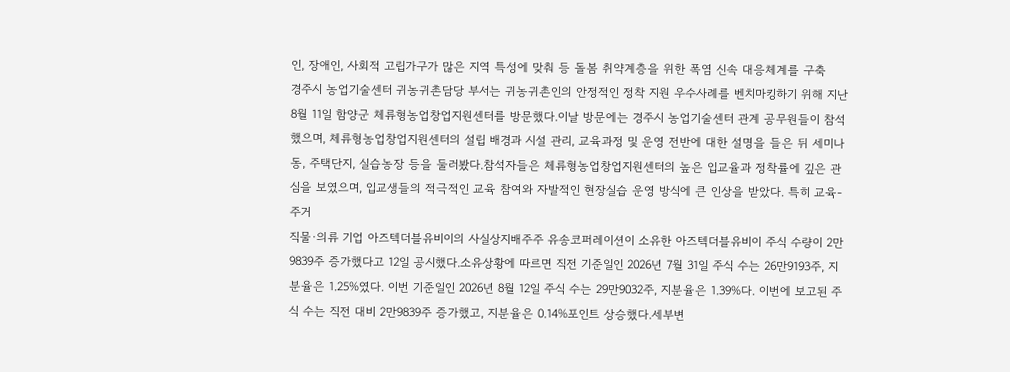인, 장애인, 사회적 고립가구가 많은 지역 특성에 맞춰 등 돌봄 취약계층을 위한 폭염 신속 대응체계를 구축
경주시 농업기술센터 귀농귀촌담당 부서는 귀농귀촌인의 안정적인 정착 지원 우수사례를 벤치마킹하기 위해 지난 8월 11일 함양군 체류형농업창업지원센터를 방문했다.이날 방문에는 경주시 농업기술센터 관계 공무원들이 참석했으며, 체류형농업창업지원센터의 설립 배경과 시설 관리, 교육과정 및 운영 전반에 대한 설명을 들은 뒤 세미나동, 주택단지, 실습농장 등을 둘러봤다.참석자들은 체류형농업창업지원센터의 높은 입교율과 정착률에 깊은 관심을 보였으며, 입교생들의 적극적인 교육 참여와 자발적인 현장실습 운영 방식에 큰 인상을 받았다. 특히 교육-주거
직물·의류 기업 아즈텍더블유비이의 사실상지배주주 유송코퍼레이션이 소유한 아즈텍더블유비이 주식 수량이 2만9839주 증가했다고 12일 공시했다.소유상황에 따르면 직전 기준일인 2026년 7월 31일 주식 수는 26만9193주, 지분율은 1.25%였다. 이번 기준일인 2026년 8월 12일 주식 수는 29만9032주, 지분율은 1.39%다. 이번에 보고된 주식 수는 직전 대비 2만9839주 증가했고, 지분율은 0.14%포인트 상승했다.세부변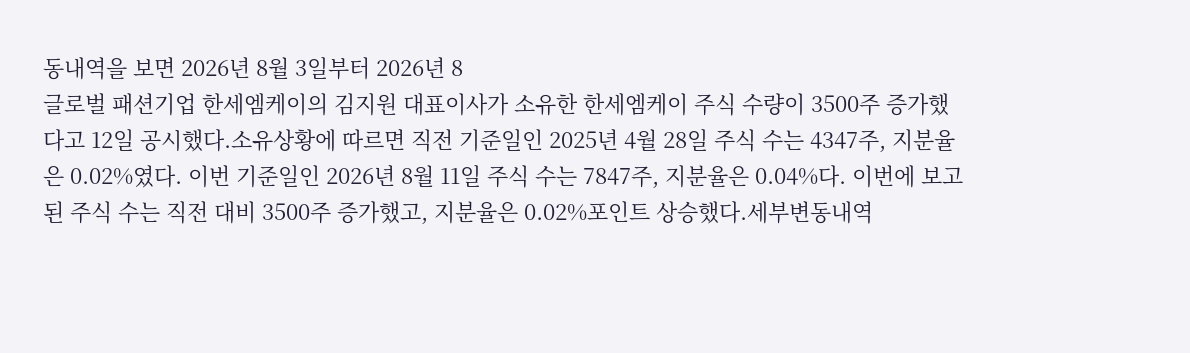동내역을 보면 2026년 8월 3일부터 2026년 8
글로벌 패션기업 한세엠케이의 김지원 대표이사가 소유한 한세엠케이 주식 수량이 3500주 증가했다고 12일 공시했다.소유상황에 따르면 직전 기준일인 2025년 4월 28일 주식 수는 4347주, 지분율은 0.02%였다. 이번 기준일인 2026년 8월 11일 주식 수는 7847주, 지분율은 0.04%다. 이번에 보고된 주식 수는 직전 대비 3500주 증가했고, 지분율은 0.02%포인트 상승했다.세부변동내역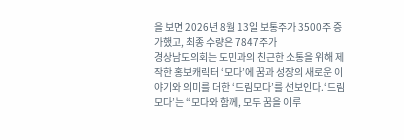을 보면 2026년 8월 13일 보통주가 3500주 증가했고, 최종 수량은 7847주가
경상남도의회는 도민과의 친근한 소통을 위해 제작한 홍보캐릭터 ‘모다’에 꿈과 성장의 새로운 이야기와 의미를 더한 ‘드림모다’를 선보인다.‘드림모다’는 “모다와 함께, 모두 꿈을 이루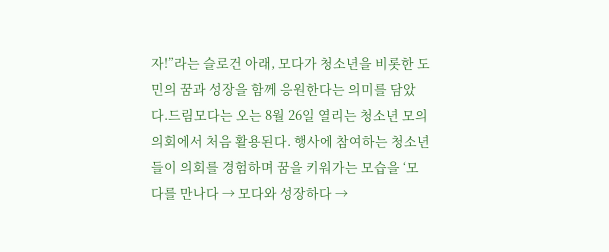자!”라는 슬로건 아래, 모다가 청소년을 비롯한 도민의 꿈과 성장을 함께 응원한다는 의미를 담았다.드림모다는 오는 8월 26일 열리는 청소년 모의의회에서 처음 활용된다. 행사에 참여하는 청소년들이 의회를 경험하며 꿈을 키워가는 모습을 ‘모다를 만나다 → 모다와 성장하다 →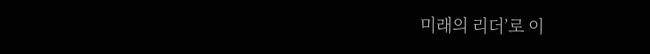미래의 리더’로 이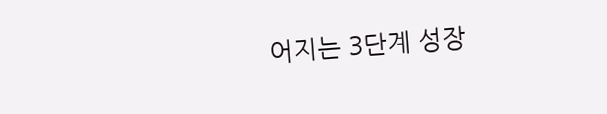어지는 3단계 성장